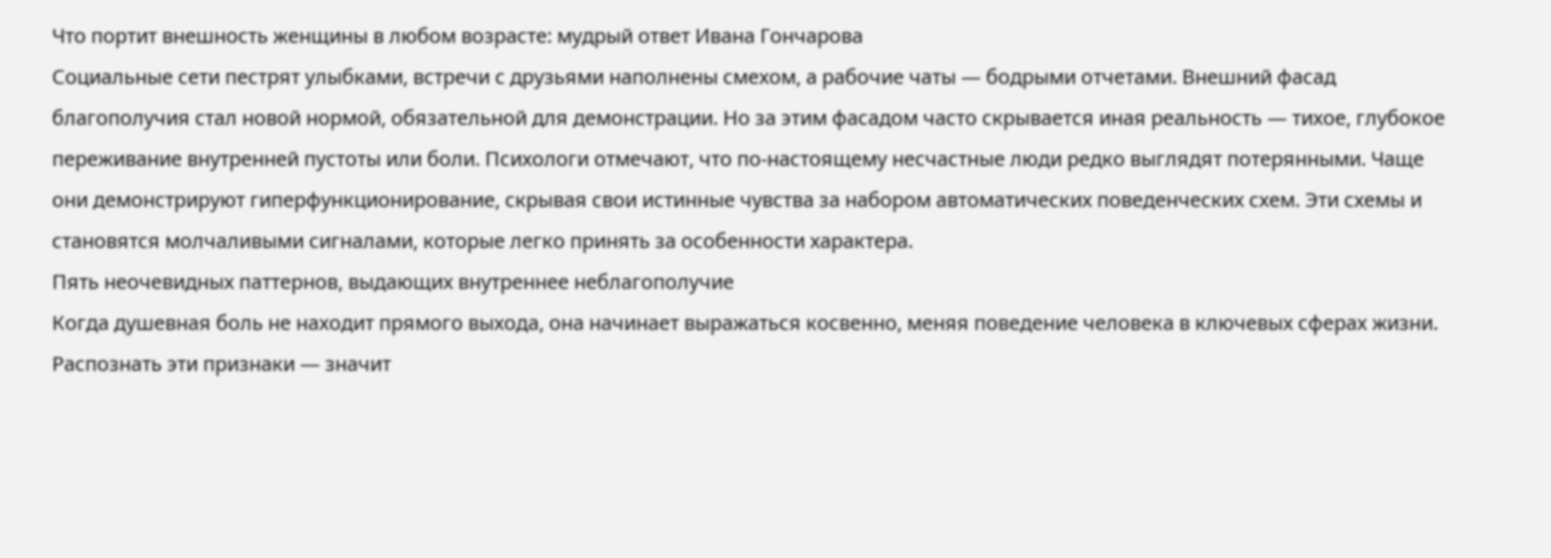Что портит внешность женщины в любом возрасте: мудрый ответ Ивана Гончарова
Социальные сети пестрят улыбками, встречи с друзьями наполнены смехом, а рабочие чаты — бодрыми отчетами. Внешний фасад благополучия стал новой нормой, обязательной для демонстрации. Но за этим фасадом часто скрывается иная реальность — тихое, глубокое переживание внутренней пустоты или боли. Психологи отмечают, что по-настоящему несчастные люди редко выглядят потерянными. Чаще они демонстрируют гиперфункционирование, скрывая свои истинные чувства за набором автоматических поведенческих схем. Эти схемы и становятся молчаливыми сигналами, которые легко принять за особенности характера.
Пять неочевидных паттернов, выдающих внутреннее неблагополучие
Когда душевная боль не находит прямого выхода, она начинает выражаться косвенно, меняя поведение человека в ключевых сферах жизни. Распознать эти признаки — значит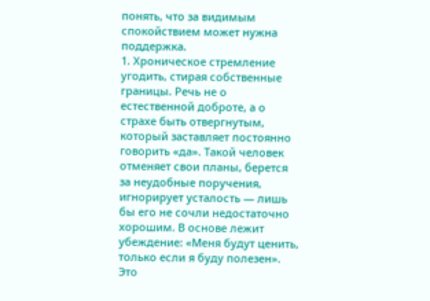понять, что за видимым спокойствием может нужна поддержка.
1. Хроническое стремление угодить, стирая собственные границы. Речь не о естественной доброте, а о страхе быть отвергнутым, который заставляет постоянно говорить «да». Такой человек отменяет свои планы, берется за неудобные поручения, игнорирует усталость — лишь бы его не сочли недостаточно хорошим. В основе лежит убеждение: «Меня будут ценить, только если я буду полезен». Это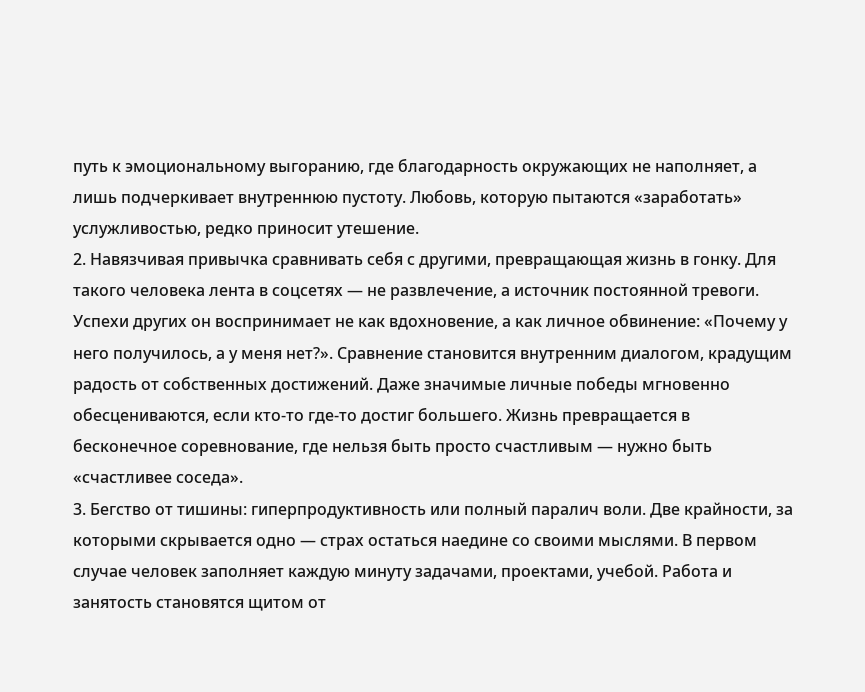путь к эмоциональному выгоранию, где благодарность окружающих не наполняет, а лишь подчеркивает внутреннюю пустоту. Любовь, которую пытаются «заработать» услужливостью, редко приносит утешение.
2. Навязчивая привычка сравнивать себя с другими, превращающая жизнь в гонку. Для такого человека лента в соцсетях — не развлечение, а источник постоянной тревоги. Успехи других он воспринимает не как вдохновение, а как личное обвинение: «Почему у него получилось, а у меня нет?». Сравнение становится внутренним диалогом, крадущим радость от собственных достижений. Даже значимые личные победы мгновенно обесцениваются, если кто-то где-то достиг большего. Жизнь превращается в бесконечное соревнование, где нельзя быть просто счастливым — нужно быть «счастливее соседа».
3. Бегство от тишины: гиперпродуктивность или полный паралич воли. Две крайности, за которыми скрывается одно — страх остаться наедине со своими мыслями. В первом случае человек заполняет каждую минуту задачами, проектами, учебой. Работа и занятость становятся щитом от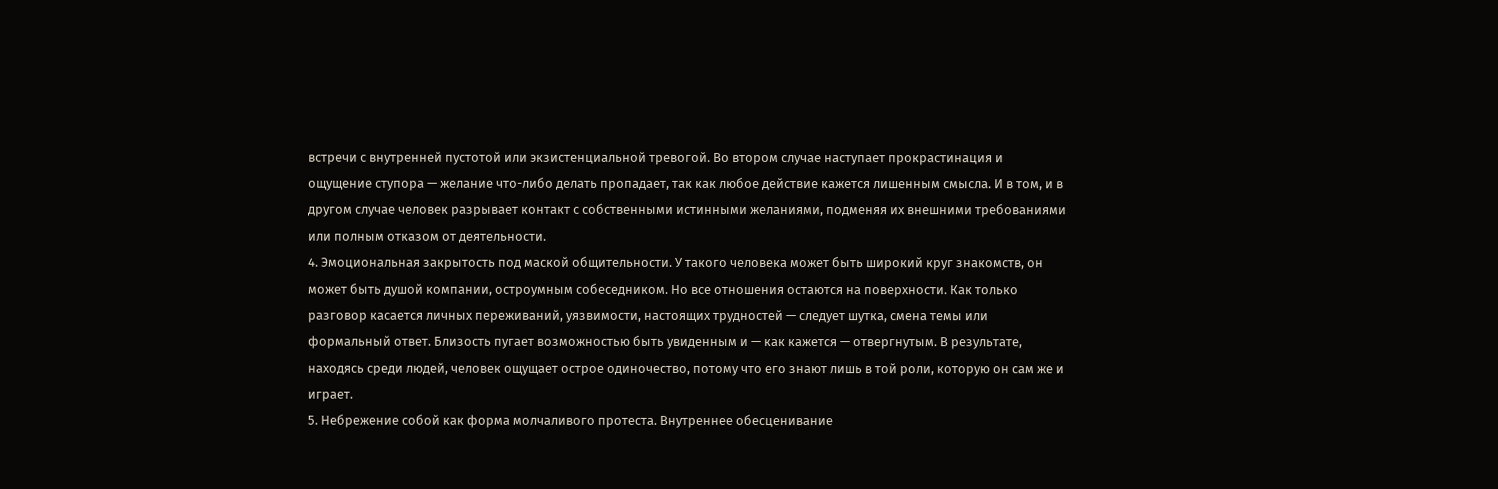встречи с внутренней пустотой или экзистенциальной тревогой. Во втором случае наступает прокрастинация и ощущение ступора — желание что-либо делать пропадает, так как любое действие кажется лишенным смысла. И в том, и в другом случае человек разрывает контакт с собственными истинными желаниями, подменяя их внешними требованиями или полным отказом от деятельности.
4. Эмоциональная закрытость под маской общительности. У такого человека может быть широкий круг знакомств, он может быть душой компании, остроумным собеседником. Но все отношения остаются на поверхности. Как только разговор касается личных переживаний, уязвимости, настоящих трудностей — следует шутка, смена темы или формальный ответ. Близость пугает возможностью быть увиденным и — как кажется — отвергнутым. В результате, находясь среди людей, человек ощущает острое одиночество, потому что его знают лишь в той роли, которую он сам же и играет.
5. Небрежение собой как форма молчаливого протеста. Внутреннее обесценивание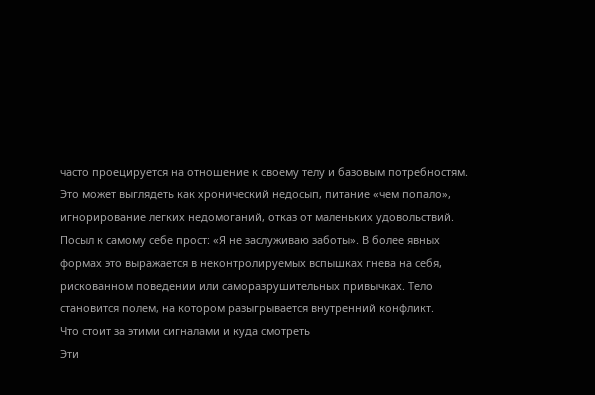часто проецируется на отношение к своему телу и базовым потребностям. Это может выглядеть как хронический недосып, питание «чем попало», игнорирование легких недомоганий, отказ от маленьких удовольствий. Посыл к самому себе прост: «Я не заслуживаю заботы». В более явных формах это выражается в неконтролируемых вспышках гнева на себя, рискованном поведении или саморазрушительных привычках. Тело становится полем, на котором разыгрывается внутренний конфликт.
Что стоит за этими сигналами и куда смотреть
Эти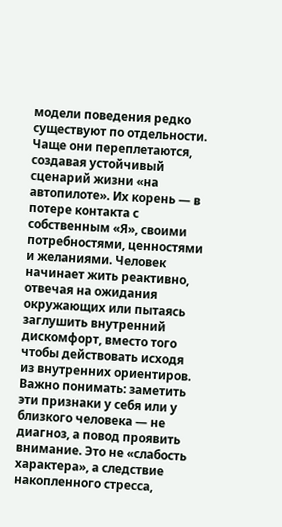модели поведения редко существуют по отдельности. Чаще они переплетаются, создавая устойчивый сценарий жизни «на автопилоте». Их корень — в потере контакта с собственным «Я», своими потребностями, ценностями и желаниями. Человек начинает жить реактивно, отвечая на ожидания окружающих или пытаясь заглушить внутренний дискомфорт, вместо того чтобы действовать исходя из внутренних ориентиров.
Важно понимать: заметить эти признаки у себя или у близкого человека — не диагноз, а повод проявить внимание. Это не «слабость характера», а следствие накопленного стресса,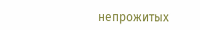непрожитых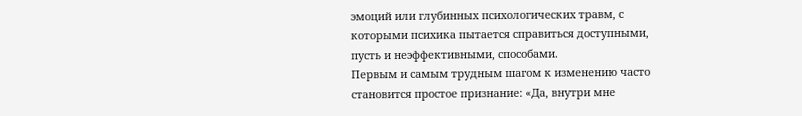эмоций или глубинных психологических травм, с которыми психика пытается справиться доступными, пусть и неэффективными, способами.
Первым и самым трудным шагом к изменению часто становится простое признание: «Да, внутри мне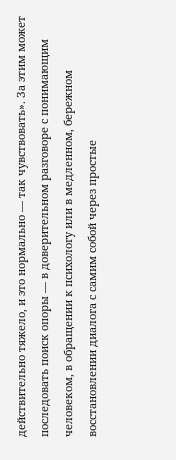действительно тяжело, и это нормально — так чувствовать». За этим может последовать поиск опоры — в доверительном разговоре с понимающим человеком, в обращении к психологу или в медленном, бережном восстановлении диалога с самим собой через простые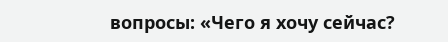вопросы: «Чего я хочу сейчас?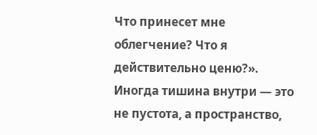Что принесет мне облегчение? Что я действительно ценю?». Иногда тишина внутри — это не пустота, а пространство,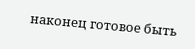наконец готовое быть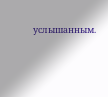услышанным.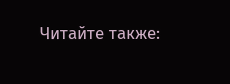Читайте также: